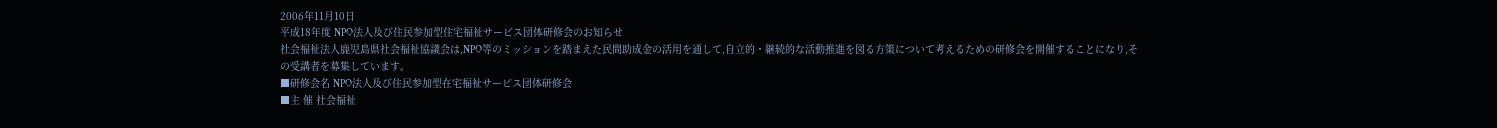2006年11月10日
平成18年度 NPO法人及び住民参加型住宅福祉サービス団体研修会のお知らせ
社会福祉法人鹿児島県社会福祉協議会は,NPO等のミッションを踏まえた民間助成金の活用を通して,自立的・継続的な活動推進を図る方策について考えるための研修会を開催することになり,その受講者を募集しています。
■研修会名 NPO法人及び住民参加型在宅福祉サービス団体研修会
■主 催 社会福祉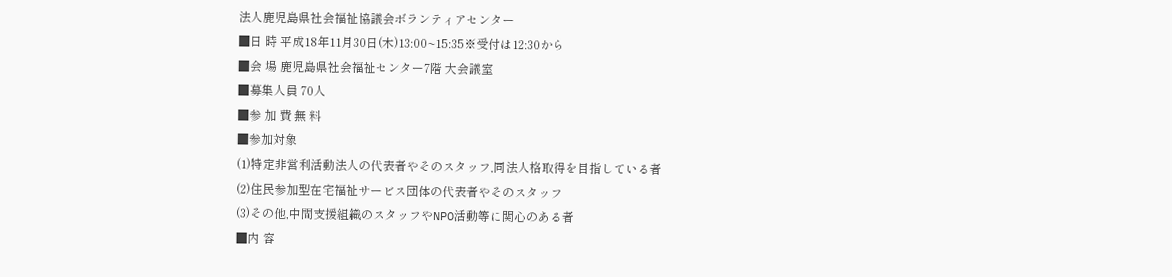法人鹿児島県社会福祉協議会ボランティアセンター
■日 時 平成18年11月30日(木)13:00~15:35※受付は12:30から
■会 場 鹿児島県社会福祉センター7階 大会議室
■募集人員 70人
■参 加 費 無 料
■参加対象
(1)特定非営利活動法人の代表者やそのスタッフ,同法人格取得を目指している者
(2)住民参加型在宅福祉サービス団体の代表者やそのスタッフ
(3)その他,中間支援組織のスタッフやNPO活動等に関心のある者
■内 容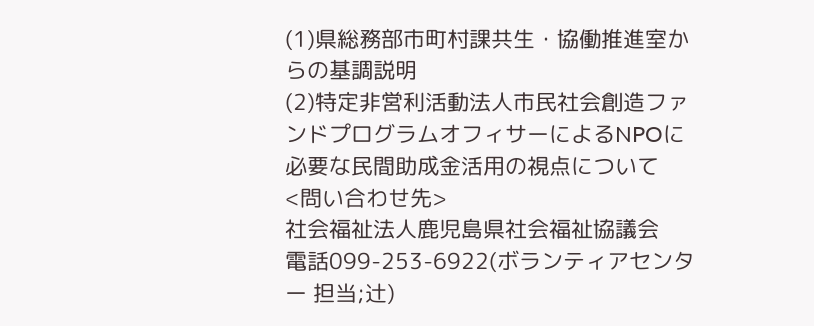(1)県総務部市町村課共生・協働推進室からの基調説明
(2)特定非営利活動法人市民社会創造ファンドプログラムオフィサーによるNPOに必要な民間助成金活用の視点について
<問い合わせ先>
社会福祉法人鹿児島県社会福祉協議会
電話099-253-6922(ボランティアセンター 担当;辻)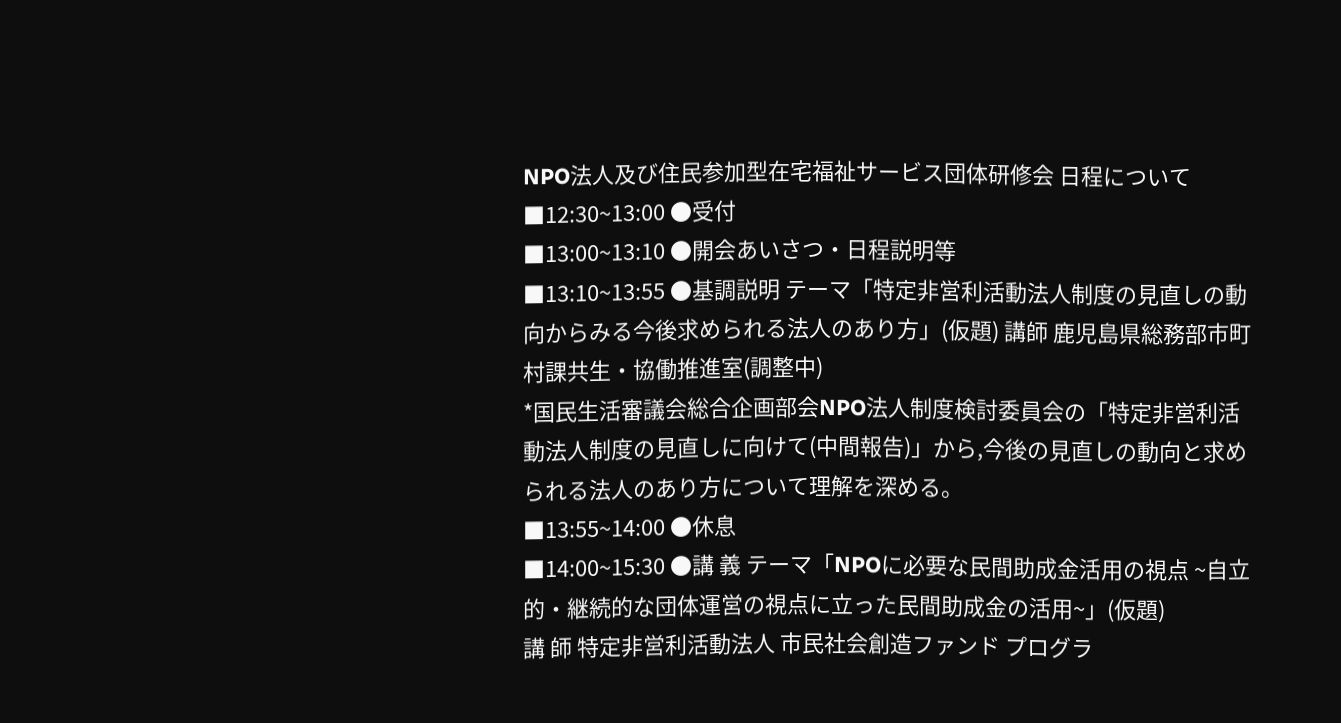NPO法人及び住民参加型在宅福祉サービス団体研修会 日程について
■12:30~13:00 ●受付
■13:00~13:10 ●開会あいさつ・日程説明等
■13:10~13:55 ●基調説明 テーマ「特定非営利活動法人制度の見直しの動向からみる今後求められる法人のあり方」(仮題) 講師 鹿児島県総務部市町村課共生・協働推進室(調整中)
*国民生活審議会総合企画部会NPO法人制度検討委員会の「特定非営利活動法人制度の見直しに向けて(中間報告)」から,今後の見直しの動向と求められる法人のあり方について理解を深める。
■13:55~14:00 ●休息
■14:00~15:30 ●講 義 テーマ「NPOに必要な民間助成金活用の視点 ~自立的・継続的な団体運営の視点に立った民間助成金の活用~」(仮題)
講 師 特定非営利活動法人 市民社会創造ファンド プログラ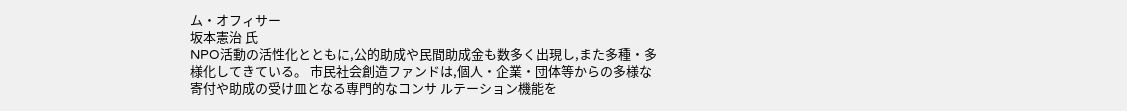ム・オフィサー
坂本憲治 氏
NPO活動の活性化とともに,公的助成や民間助成金も数多く出現し,また多種・多様化してきている。 市民社会創造ファンドは,個人・企業・団体等からの多様な寄付や助成の受け皿となる専門的なコンサ ルテーション機能を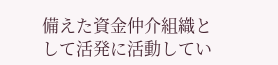備えた資金仲介組織として活発に活動してい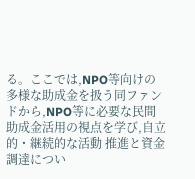る。ここでは,NPO等向けの多様な助成金を扱う同ファンドから,NPO等に必要な民間助成金活用の視点を学び,自立的・継続的な活動 推進と資金調達につい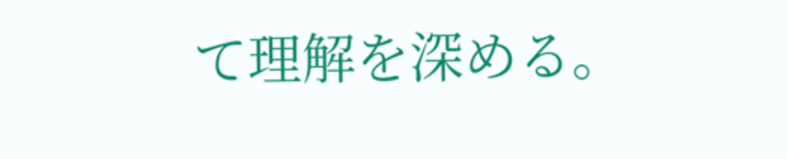て理解を深める。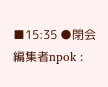■15:35 ●閉会
編集者npok :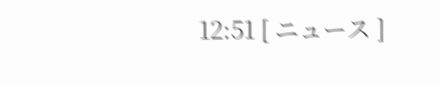12:51 [ ニュース ]